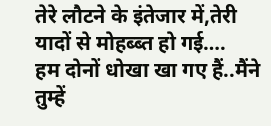तेरे लौटने के इंतेजार में,तेरी यादों से मोहब्ब्त हो गई….
हम दोनों धोखा खा गए हैं..मैंने तुम्हें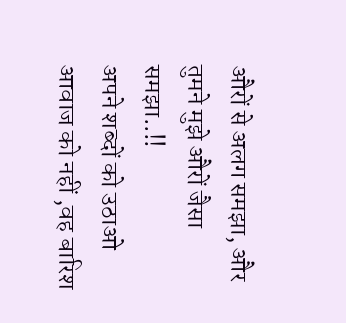औरों से अलग समझा, और तुमने मुझे औरों जैसा समझा..!!
अपने शब्दों को उठाओ आवाज को नहीं ,वह बारिश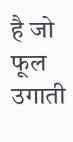है जो फूल उगाती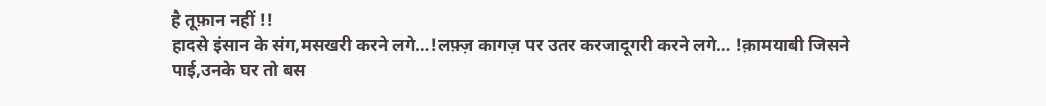है तूफ़ान नहीं !!
हादसे इंसान के संग,मसखरी करने लगे…!लफ़्ज़ कागज़ पर उतर करजादूगरी करने लगे… !क़ामयाबी जिसने पाई,उनके घर तो बस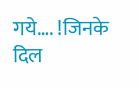गये…. !जिनके दिल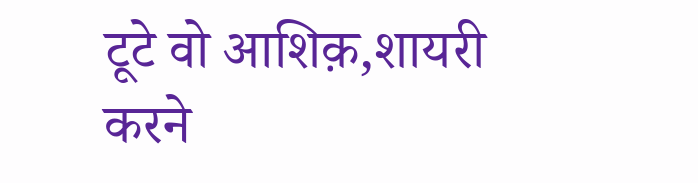टूटे वो आशिक़,शायरी करने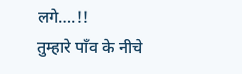लगे….!!
तुम्हारे पाँव के नीचे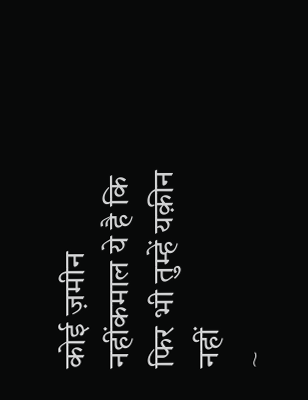कोई ज़मीन नहींकमाल ये है कि फिर भी तुम्हें यक़ीन नहीं
~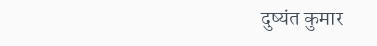दुष्यंत कुमार